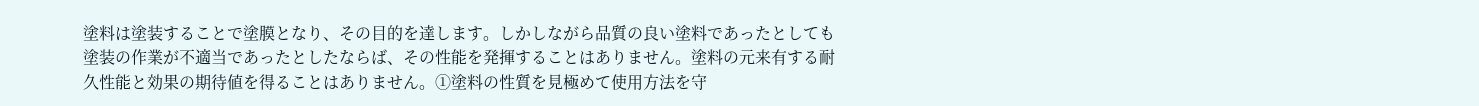塗料は塗装することで塗膜となり、その目的を達します。しかしながら品質の良い塗料であったとしても塗装の作業が不適当であったとしたならば、その性能を発揮することはありません。塗料の元来有する耐久性能と効果の期待値を得ることはありません。①塗料の性質を見極めて使用方法を守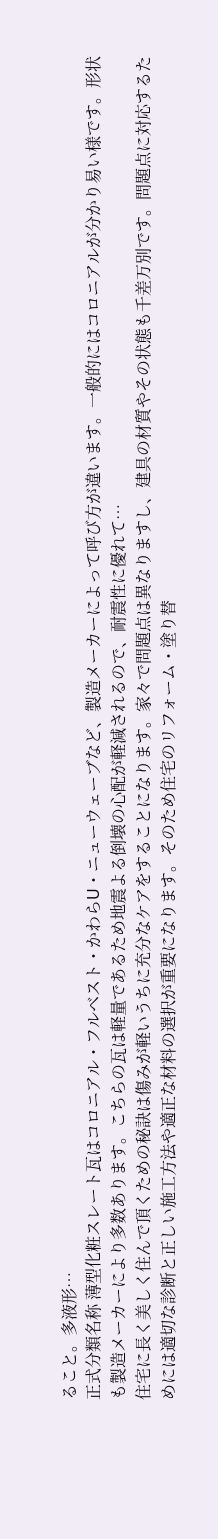ること。多液形…
正式分類名称 薄型化粧スレート瓦はコロニアル・フルベスト・かわらU・ニューウェーブなど、製造メーカーによって呼び方が違います。一般的にはコロニアルが分かり易い様です。形状も製造メーカーにより多数あります。こちらの瓦は軽量であるため地震よる倒壊の心配が軽減されるので、耐震性に優れて…
住宅に長く美しく住んで頂くための秘訣は傷みが軽いうちに充分なケアをすることになります。家々で問題点は異なりますし、建具の材質やその状態も千差万別です。問題点に対応するためには適切な診断と正しい施工方法や適正な材料の選択が重要になります。そのため住宅のリフォーム・塗り替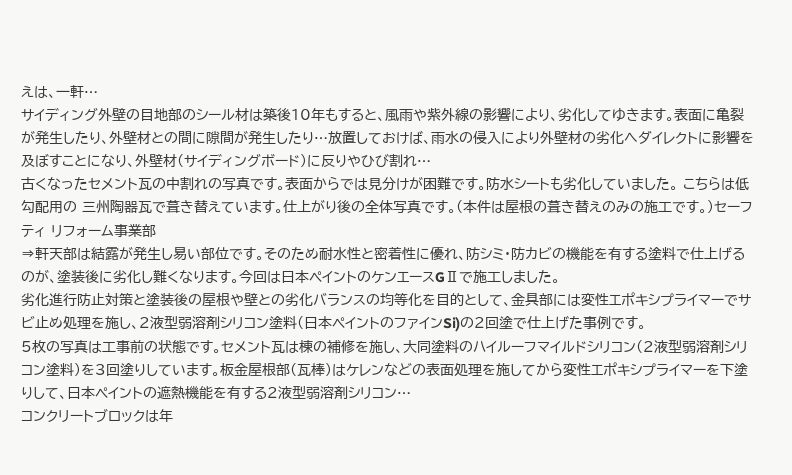えは、一軒…
サイディング外壁の目地部のシール材は築後10年もすると、風雨や紫外線の影響により、劣化してゆきます。表面に亀裂が発生したり、外壁材との間に隙間が発生したり…放置しておけば、雨水の侵入により外壁材の劣化へダイレクトに影響を及ぼすことになり、外壁材(サイディングボード)に反りやひび割れ…
古くなったセメント瓦の中割れの写真です。表面からでは見分けが困難です。防水シートも劣化していました。 こちらは低勾配用の 三州陶器瓦で葺き替えています。仕上がり後の全体写真です。(本件は屋根の葺き替えのみの施工です。)セーフティ リフォーム事業部
⇒軒天部は結露が発生し易い部位です。そのため耐水性と密着性に優れ、防シミ・防カビの機能を有する塗料で仕上げるのが、塗装後に劣化し難くなります。今回は日本ペイントのケンエースGⅡで施工しました。
劣化進行防止対策と塗装後の屋根や壁との劣化バランスの均等化を目的として、金具部には変性エポキシプライマーでサビ止め処理を施し、2液型弱溶剤シリコン塗料(日本ペイントのファインSi)の2回塗で仕上げた事例です。
5枚の写真は工事前の状態です。セメント瓦は棟の補修を施し、大同塗料のハイルーフマイルドシリコン(2液型弱溶剤シリコン塗料)を3回塗りしています。板金屋根部(瓦棒)はケレンなどの表面処理を施してから変性エポキシプライマーを下塗りして、日本ペイントの遮熱機能を有する2液型弱溶剤シリコン…
コンクリートブロックは年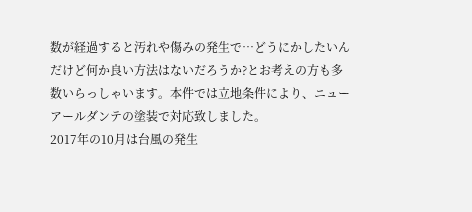数が経過すると汚れや傷みの発生で…どうにかしたいんだけど何か良い方法はないだろうか?とお考えの方も多数いらっしゃいます。本件では立地条件により、ニューアールダンテの塗装で対応致しました。
2017年の10月は台風の発生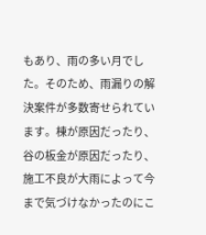もあり、雨の多い月でした。そのため、雨漏りの解決案件が多数寄せられています。棟が原因だったり、谷の板金が原因だったり、施工不良が大雨によって今まで気づけなかったのにこ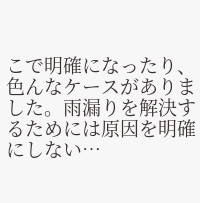こで明確になったり、色んなケースがありました。雨漏りを解決するためには原因を明確にしない…